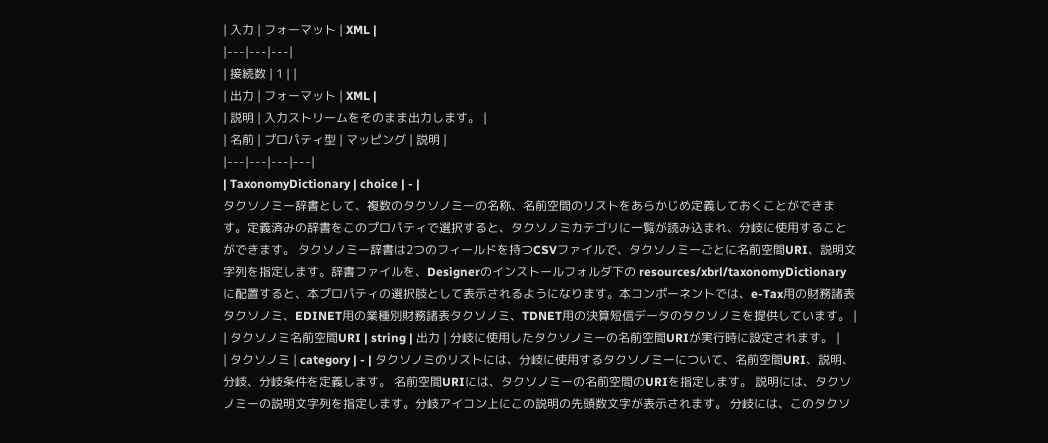| 入力 | フォーマット | XML |
|---|---|---|
| 接続数 | 1 | |
| 出力 | フォーマット | XML |
| 説明 | 入力ストリームをそのまま出力します。 |
| 名前 | プロパティ型 | マッピング | 説明 |
|---|---|---|---|
| TaxonomyDictionary | choice | - |
タクソノミー辞書として、複数のタクソノミーの名称、名前空間のリストをあらかじめ定義しておくことができます。定義済みの辞書をこのプロパティで選択すると、タクソノミカテゴリに一覧が読み込まれ、分岐に使用することができます。 タクソノミー辞書は2つのフィールドを持つCSVファイルで、タクソノミーごとに名前空間URI、説明文字列を指定します。辞書ファイルを、Designerのインストールフォルダ下の resources/xbrl/taxonomyDictionaryに配置すると、本プロパティの選択肢として表示されるようになります。本コンポーネントでは、e-Tax用の財務諸表タクソノミ、EDINET用の業種別財務諸表タクソノミ、TDNET用の決算短信データのタクソノミを提供しています。 |
| タクソノミ名前空間URI | string | 出力 | 分岐に使用したタクソノミーの名前空間URIが実行時に設定されます。 |
| タクソノミ | category | - | タクソノミのリストには、分岐に使用するタクソノミーについて、名前空間URI、説明、分岐、分岐条件を定義します。 名前空間URIには、タクソノミーの名前空間のURIを指定します。 説明には、タクソノミーの説明文字列を指定します。分岐アイコン上にこの説明の先頭数文字が表示されます。 分岐には、このタクソ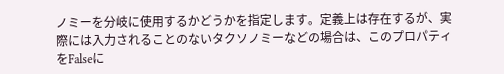ノミーを分岐に使用するかどうかを指定します。定義上は存在するが、実際には入力されることのないタクソノミーなどの場合は、このプロパティをFalseに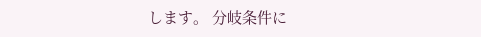します。 分岐条件に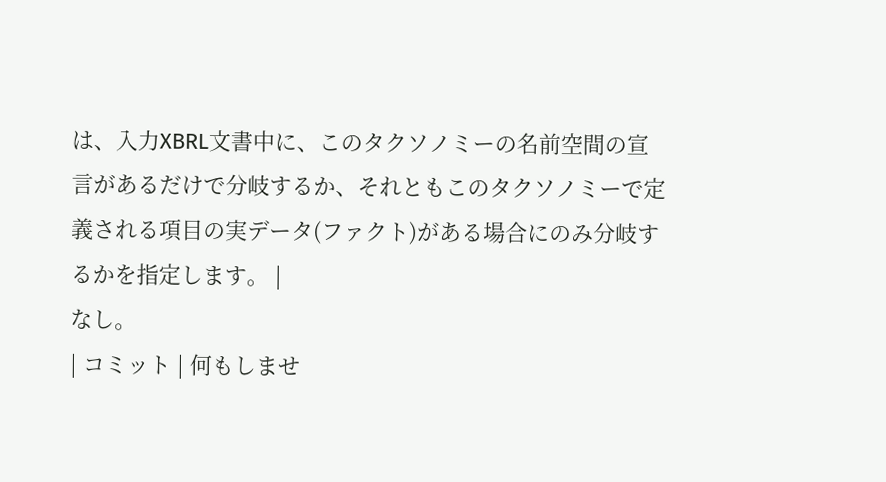は、入力XBRL文書中に、このタクソノミーの名前空間の宣言があるだけで分岐するか、それともこのタクソノミーで定義される項目の実データ(ファクト)がある場合にのみ分岐するかを指定します。 |
なし。
| コミット | 何もしませ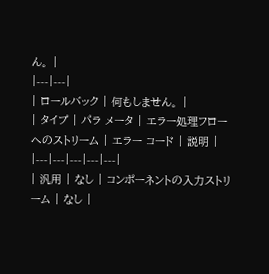ん。 |
|---|---|
| ロールバック | 何もしません。 |
| タイプ | パラ メータ | エラー処理フロー へのストリーム | エラー コード | 説明 |
|---|---|---|---|---|
| 汎用 | なし | コンポーネントの入力ストリーム | なし |